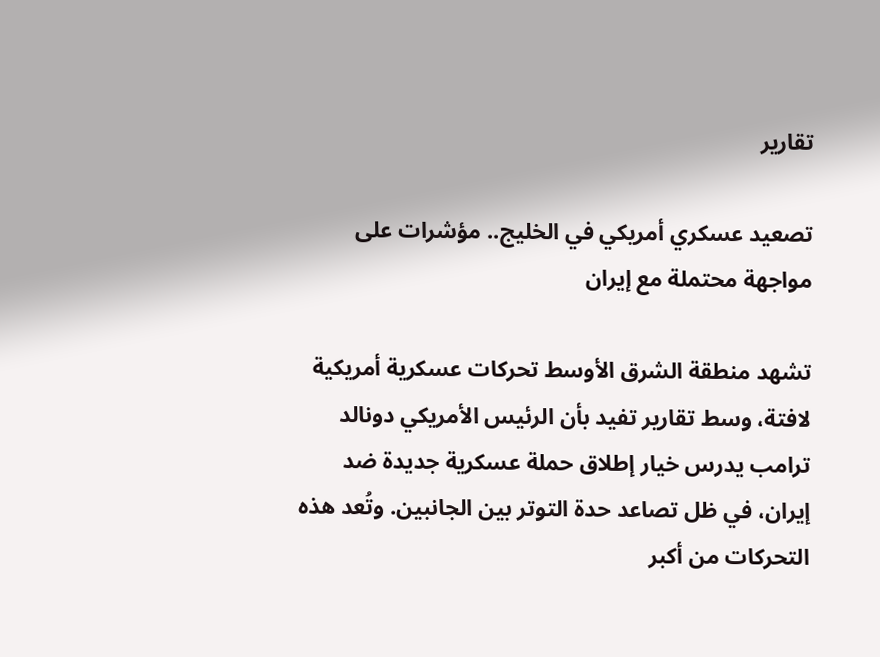تقارير

تصعيد عسكري أمريكي في الخليج.. مؤشرات على مواجهة محتملة مع إيران

تشهد منطقة الشرق الأوسط تحركات عسكرية أمريكية لافتة، وسط تقارير تفيد بأن الرئيس الأمريكي دونالد ترامب يدرس خيار إطلاق حملة عسكرية جديدة ضد إيران، في ظل تصاعد حدة التوتر بين الجانبين. وتُعد هذه التحركات من أكبر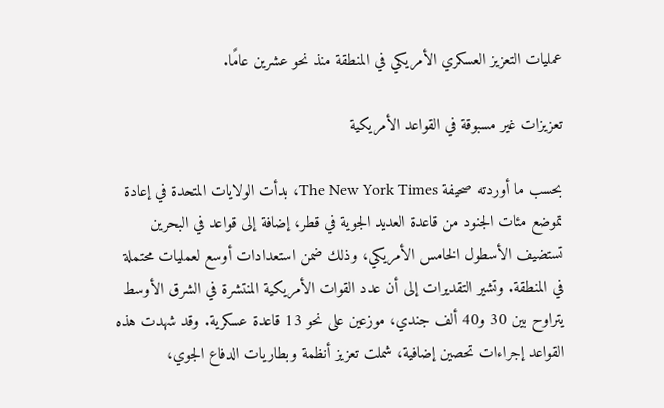عمليات التعزيز العسكري الأمريكي في المنطقة منذ نحو عشرين عامًا.

تعزيزات غير مسبوقة في القواعد الأمريكية

بحسب ما أوردته صحيفة The New York Times، بدأت الولايات المتحدة في إعادة تموضع مئات الجنود من قاعدة العديد الجوية في قطر، إضافة إلى قواعد في البحرين تستضيف الأسطول الخامس الأمريكي، وذلك ضمن استعدادات أوسع لعمليات محتملة في المنطقة. وتشير التقديرات إلى أن عدد القوات الأمريكية المنتشرة في الشرق الأوسط يتراوح بين 30 و40 ألف جندي، موزعين على نحو 13 قاعدة عسكرية. وقد شهدت هذه القواعد إجراءات تحصين إضافية، شملت تعزيز أنظمة وبطاريات الدفاع الجوي،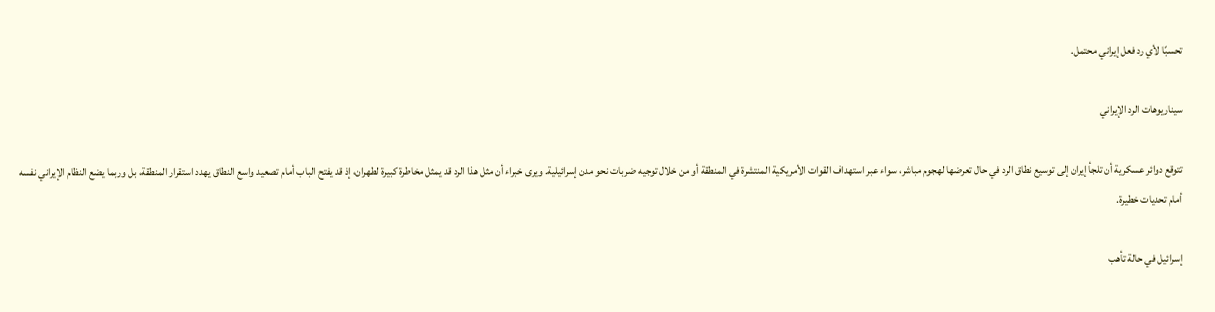تحسبًا لأي رد فعل إيراني محتمل.

سيناريوهات الرد الإيراني

تتوقع دوائر عسكرية أن تلجأ إيران إلى توسيع نطاق الرد في حال تعرضها لهجوم مباشر، سواء عبر استهداف القوات الأمريكية المنتشرة في المنطقة أو من خلال توجيه ضربات نحو مدن إسرائيلية. ويرى خبراء أن مثل هذا الرد قد يمثل مخاطرة كبيرة لطهران، إذ قد يفتح الباب أمام تصعيد واسع النطاق يهدد استقرار المنطقة، بل وربما يضع النظام الإيراني نفسه أمام تحديات خطيرة.

إسرائيل في حالة تأهب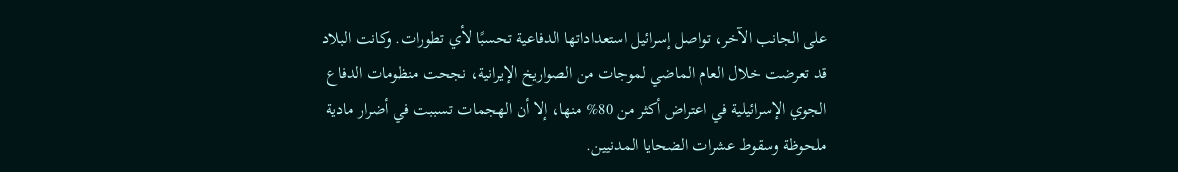على الجانب الآخر، تواصل إسرائيل استعداداتها الدفاعية تحسبًا لأي تطورات. وكانت البلاد قد تعرضت خلال العام الماضي لموجات من الصواريخ الإيرانية، نجحت منظومات الدفاع الجوي الإسرائيلية في اعتراض أكثر من 80% منها، إلا أن الهجمات تسببت في أضرار مادية ملحوظة وسقوط عشرات الضحايا المدنيين.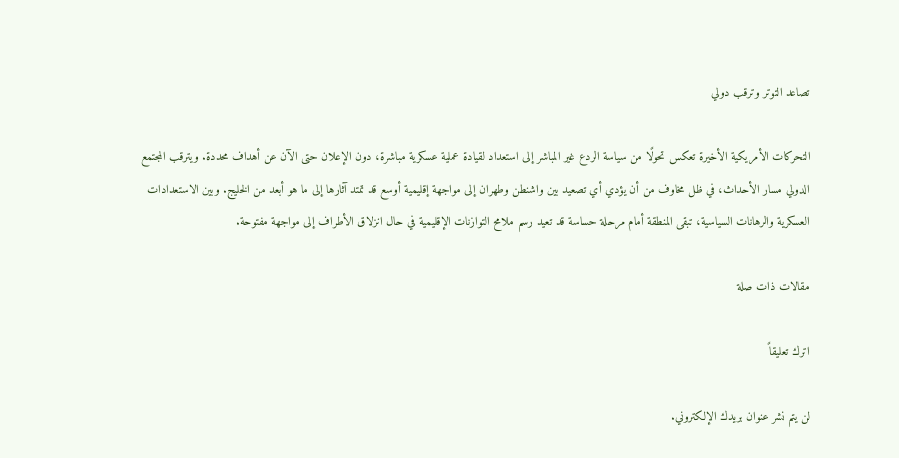تصاعد التوتر وترقب دولي

التحركات الأمريكية الأخيرة تعكس تحولًا من سياسة الردع غير المباشر إلى استعداد لقيادة عملية عسكرية مباشرة، دون الإعلان حتى الآن عن أهداف محددة. ويترقب المجتمع الدولي مسار الأحداث، في ظل مخاوف من أن يؤدي أي تصعيد بين واشنطن وطهران إلى مواجهة إقليمية أوسع قد تمتد آثارها إلى ما هو أبعد من الخليج. وبين الاستعدادات العسكرية والرهانات السياسية، تبقى المنطقة أمام مرحلة حساسة قد تعيد رسم ملامح التوازنات الإقليمية في حال انزلاق الأطراف إلى مواجهة مفتوحة.

مقالات ذات صلة

اترك تعليقاً

لن يتم نشر عنوان بريدك الإلكتروني.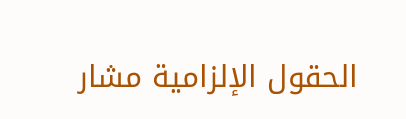الحقول الإلزامية مشار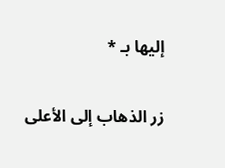إليها بـ *

زر الذهاب إلى الأعلى